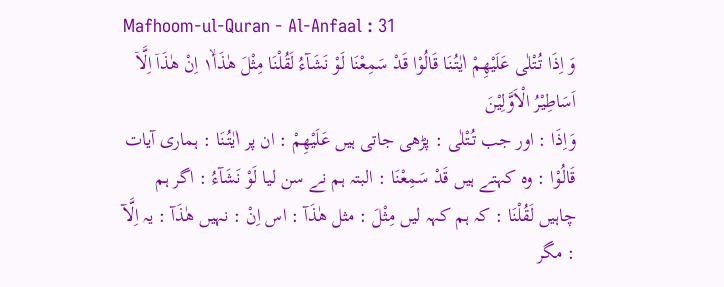Mafhoom-ul-Quran - Al-Anfaal : 31
وَ اِذَا تُتْلٰى عَلَیْهِمْ اٰیٰتُنَا قَالُوْا قَدْ سَمِعْنَا لَوْ نَشَآءُ لَقُلْنَا مِثْلَ هٰذَاۤ١ۙ اِنْ هٰذَاۤ اِلَّاۤ اَسَاطِیْرُ الْاَوَّلِیْنَ
وَاِذَا : اور جب تُتْلٰى : پڑھی جاتی ہیں عَلَيْهِمْ : ان پر اٰيٰتُنَا : ہماری آیات قَالُوْا : وہ کہتے ہیں قَدْ سَمِعْنَا : البتہ ہم نے سن لیا لَوْ نَشَآءُ : اگر ہم چاہیں لَقُلْنَا : کہ ہم کہہ لیں مِثْلَ : مثل هٰذَآ : اس اِنْ : نہیں هٰذَآ : یہ اِلَّآ : مگر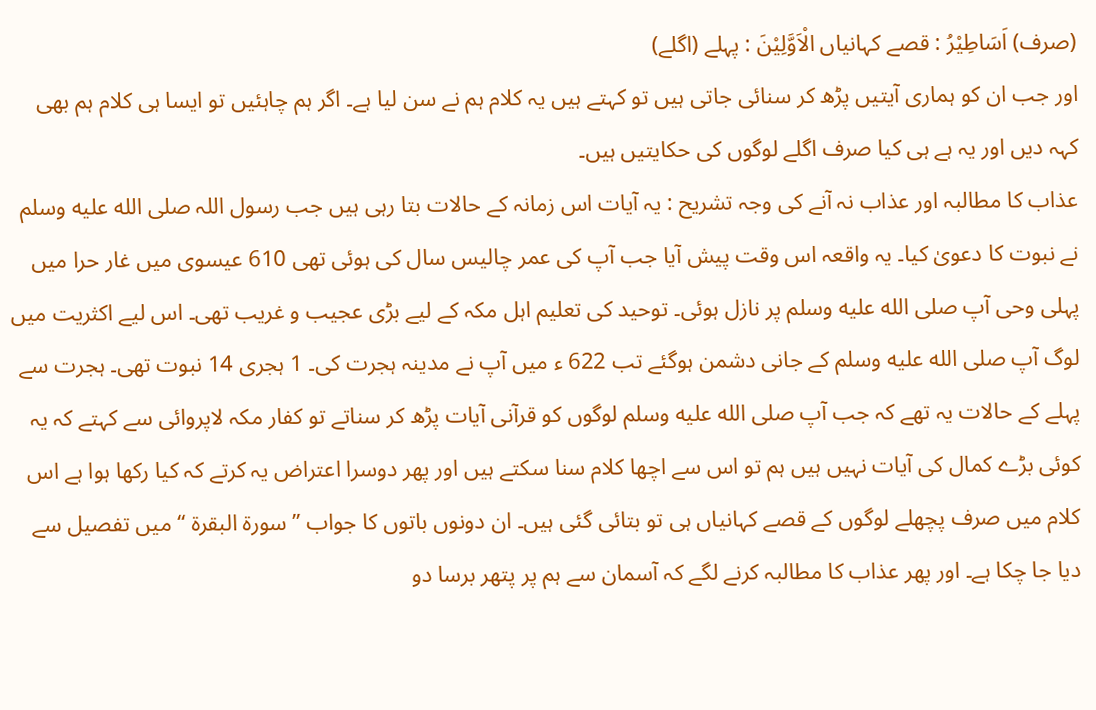(صرف) اَسَاطِيْرُ : قصے کہانیاں الْاَوَّلِيْنَ : پہلے (اگلے)
اور جب ان کو ہماری آیتیں پڑھ کر سنائی جاتی ہیں تو کہتے ہیں یہ کلام ہم نے سن لیا ہے۔ اگر ہم چاہئیں تو ایسا ہی کلام ہم بھی کہہ دیں اور یہ ہے ہی کیا صرف اگلے لوگوں کی حکایتیں ہیں۔
عذاب کا مطالبہ اور عذاب نہ آنے کی وجہ تشریح : یہ آیات اس زمانہ کے حالات بتا رہی ہیں جب رسول اللہ صلى الله عليه وسلم نے نبوت کا دعویٰ کیا۔ یہ واقعہ اس وقت پیش آیا جب آپ کی عمر چالیس سال کی ہوئی تھی 610 عیسوی میں غار حرا میں پہلی وحی آپ صلى الله عليه وسلم پر نازل ہوئی۔ توحید کی تعلیم اہل مکہ کے لیے بڑی عجیب و غریب تھی۔ اس لیے اکثریت میں لوگ آپ صلى الله عليه وسلم کے جانی دشمن ہوگئے تب 622 ء میں آپ نے مدینہ ہجرت کی۔ 1 ہجری 14 نبوت تھی۔ ہجرت سے پہلے کے حالات یہ تھے کہ جب آپ صلى الله عليه وسلم لوگوں کو قرآنی آیات پڑھ کر سناتے تو کفار مکہ لاپروائی سے کہتے کہ یہ کوئی بڑے کمال کی آیات نہیں ہیں ہم تو اس سے اچھا کلام سنا سکتے ہیں اور پھر دوسرا اعتراض یہ کرتے کہ کیا رکھا ہوا ہے اس کلام میں صرف پچھلے لوگوں کے قصے کہانیاں ہی تو بتائی گئی ہیں۔ ان دونوں باتوں کا جواب ” سورة البقرۃ “ میں تفصیل سے دیا جا چکا ہے۔ اور پھر عذاب کا مطالبہ کرنے لگے کہ آسمان سے ہم پر پتھر برسا دو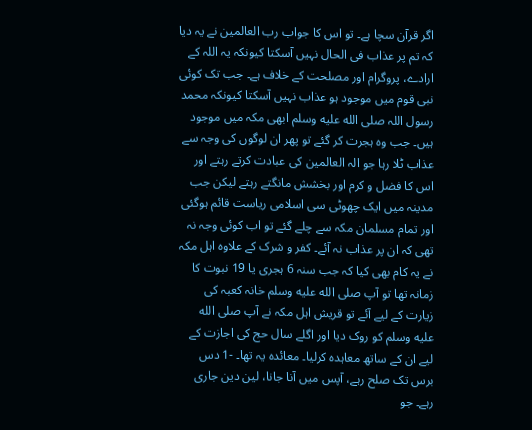اگر قرآن سچا ہے۔ تو اس کا جواب رب العالمین نے یہ دیا کہ تم پر عذاب فی الحال نہیں آسکتا کیونکہ یہ اللہ کے ارادے، پروگرام اور مصلحت کے خلاف ہے۔ جب تک کوئی نبی قوم میں موجود ہو عذاب نہیں آسکتا کیونکہ محمد رسول اللہ صلى الله عليه وسلم ابھی مکہ میں موجود ہیں۔ جب وہ ہجرت کر گئے تو پھر ان لوگوں کی وجہ سے عذاب ٹلا رہا جو الہ العالمین کی عبادت کرتے رہتے اور اس کا فضل و کرم اور بخشش مانگتے رہتے لیکن جب مدینہ میں ایک چھوٹی سی اسلامی ریاست قائم ہوگئی اور تمام مسلمان مکہ سے چلے گئے تو اب کوئی وجہ نہ تھی کہ ان پر عذاب نہ آئے۔ کفر و شرک کے علاوہ اہل مکہ نے یہ کام بھی کیا کہ جب سنہ 6 ہجری یا 19 نبوت کا زمانہ تھا تو آپ صلى الله عليه وسلم خانہ کعبہ کی زیارت کے لیے آئے تو قریش اہل مکہ نے آپ صلى الله عليه وسلم کو روک دیا اور اگلے سال حج کی اجازت کے لیے ان کے ساتھ معاہدہ کرلیا۔ معائدہ یہ تھا۔ -1 دس برس تک صلح رہے، آپس میں آنا جانا، لین دین جاری رہے۔ جو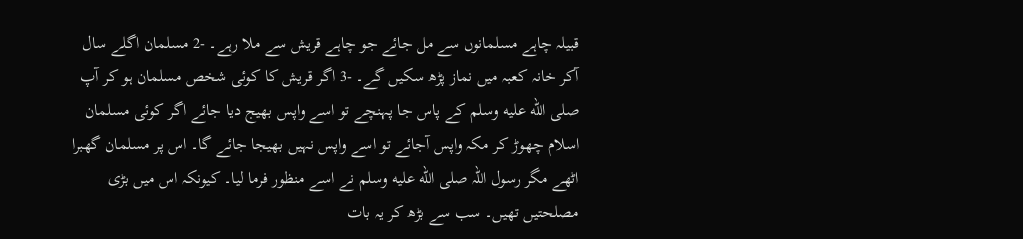قبیلہ چاہے مسلمانوں سے مل جائے جو چاہے قریش سے ملا رہے۔ -2 مسلمان اگلے سال آکر خانہ کعبہ میں نماز پڑھ سکیں گے۔ -3 اگر قریش کا کوئی شخص مسلمان ہو کر آپ صلى الله عليه وسلم کے پاس جا پہنچے تو اسے واپس بھیج دیا جائے اگر کوئی مسلمان اسلام چھوڑ کر مکہ واپس آجائے تو اسے واپس نہیں بھیجا جائے گا۔ اس پر مسلمان گھبرا اٹھے مگر رسول اللہ صلى الله عليه وسلم نے اسے منظور فرما لیا۔ کیونکہ اس میں بڑی مصلحتیں تھیں۔ سب سے بڑھ کر یہ بات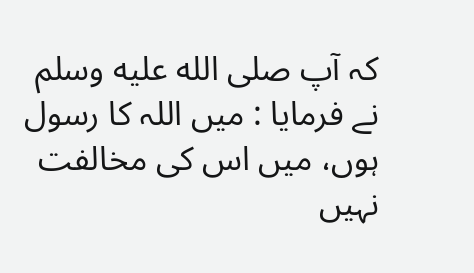کہ آپ صلى الله عليه وسلم نے فرمایا : میں اللہ کا رسول ہوں، میں اس کی مخالفت نہیں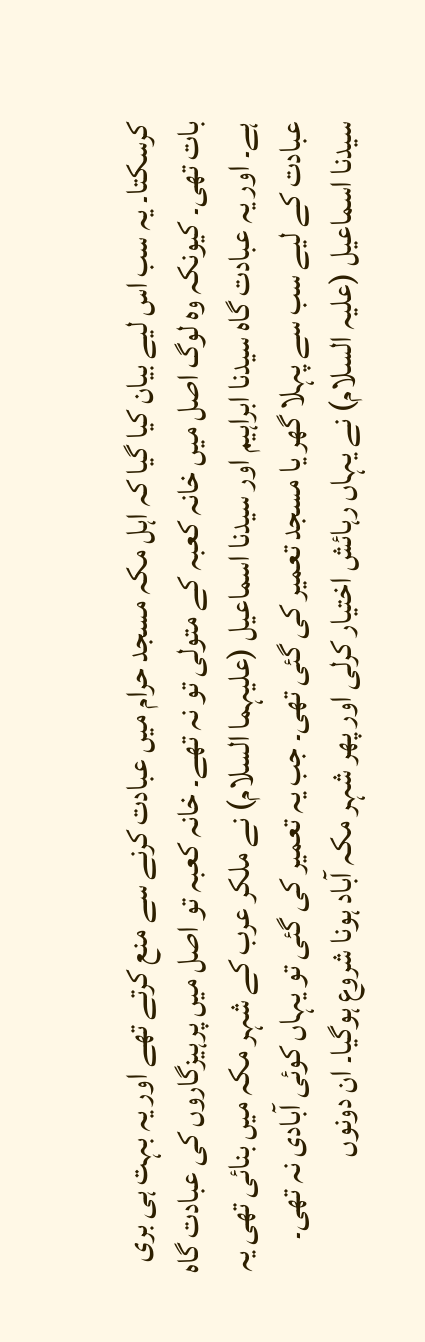کرسکتا۔ یہ سب اس لیے بیان کیا گیا کہ اہل مکہ مسجد حرام میں عبادت کرنے سے منع کرتے تھے اور یہ بہت ہی بری بات تھی۔ کیونکہ وہ لوگ اصل میں خانہ کعبہ کے متولی تو نہ تھے۔ خانہ کعبہ تو اصل میں پرہیزگاروں کی عبادت گاہ ہے۔ اور یہ عبادت گاہ سیدنا ابراہیم اور سیدنا اسماعیل (علیہما السلام) نے ملکر عرب کے شہر مکہ میں بنائی تھی یہ عبادت کے لیے سب سے پہلا گھر یا مسجد تعمیر کی گئی تھی۔ جب یہ تعمیر کی گئی تو یہاں کوئی آبادی نہ تھی۔ سیدنا اسماعیل (علیہ السلام) نے یہاں رہائش اختیار کرلی اور پھر شہر مکہ آباد ہونا شروع ہوگیا۔ ان دونوں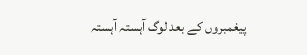پیغمبروں کے بعد لوگ آہستہ آہستہ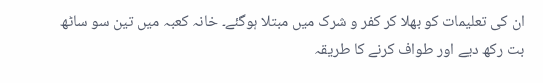ان کی تعلیمات کو بھلا کر کفر و شرک میں مبتلا ہوگئے۔ خانہ کعبہ میں تین سو ساٹھ بت رکھ دیے اور طواف کرنے کا طریقہ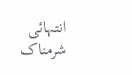انتہائی شرمناک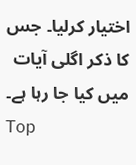اختیار کرلیا۔ جس کا ذکر اگلی آیات میں کیا جا رہا ہے۔
Top